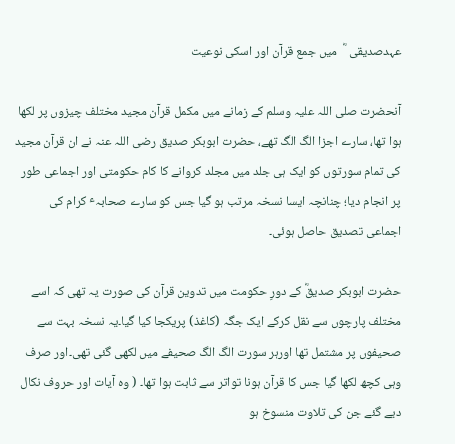عہدصدیقی  ؓ  میں جمع قرآن اور اسکی نوعیت

آنحضرت صلی اللہ علیہ وسلم کے زمانے میں مکمل قرآن مجید مختلف چیزوں پر لکھا ہوا تھا، سارے اجزا الگ الگ تھے، حضرت ابوبکر صدیق رضی اللہ عنہ نے ان قرآن مجید کی تمام سورتوں کو ایک ہی جلد میں مجلد کروانے کا کام حکومتی اور اجماعی طور پر انجام دیا؛ چنانچہ ایسا نسخہ مرتب ہو گیا جس کو سارے صحابہٴ کرام کی اجماعی تصدیق حاصل ہوئی۔

حضرت ابوبکر صدیقؓ کے دورِ حکومت میں تدوین قرآن کی صورت یہ تھی کہ اسے مختلف پارچوں سے نقل کرکے ایک جگہ (کاغذ) پریکجا کیا گیا۔یہ نسخہ بہت سے صحیفوں پر مشتمل تھا اورہر سورت الگ الگ صحیفے میں لکھی گئی تھی۔اور صرف وہی کچھ لکھا گیا جس کا قرآن ہونا تواتر سے ثابت ہوا تھا۔ ( وہ آیات اور حروف نکال دیے گئے جن کی تلاوت منسوخ ہو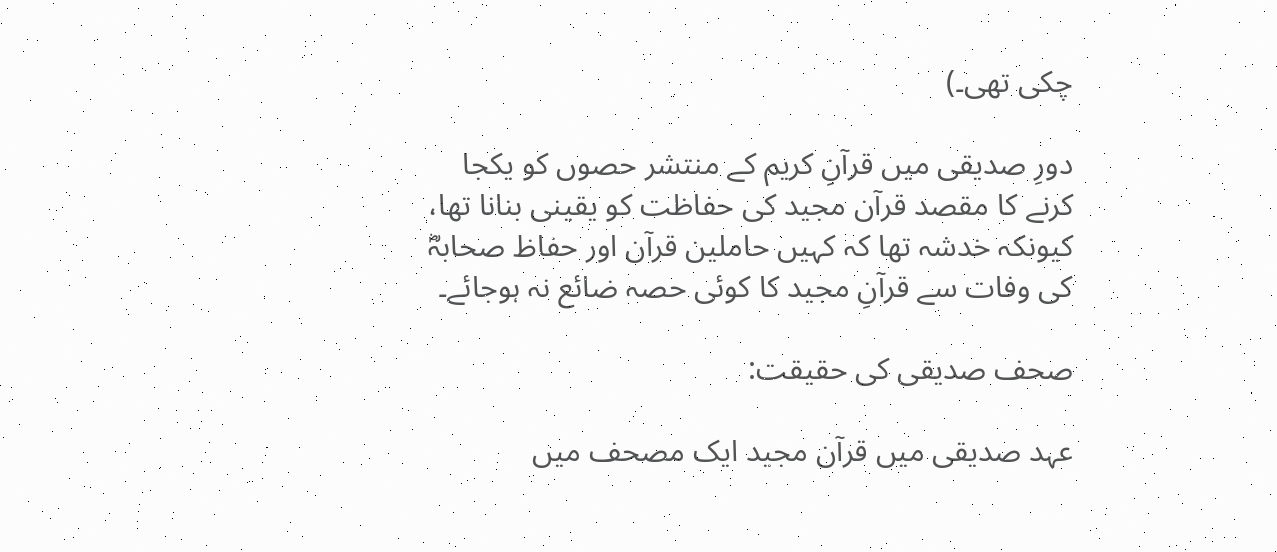چکی تھی۔)

دورِ صدیقی میں قرآنِ کریم کے منتشر حصوں کو یکجا کرنے کا مقصد قرآن مجید کی حفاظت کو یقینی بنانا تھا، کیونکہ خدشہ تھا کہ کہیں حاملین قرآن اور حفاظ صحابہؓ کی وفات سے قرآنِ مجید کا کوئی حصہ ضائع نہ ہوجائے۔

صحف صدیقی کی حقیقت:

عہد صدیقی میں قرآن مجید ایک مصحف میں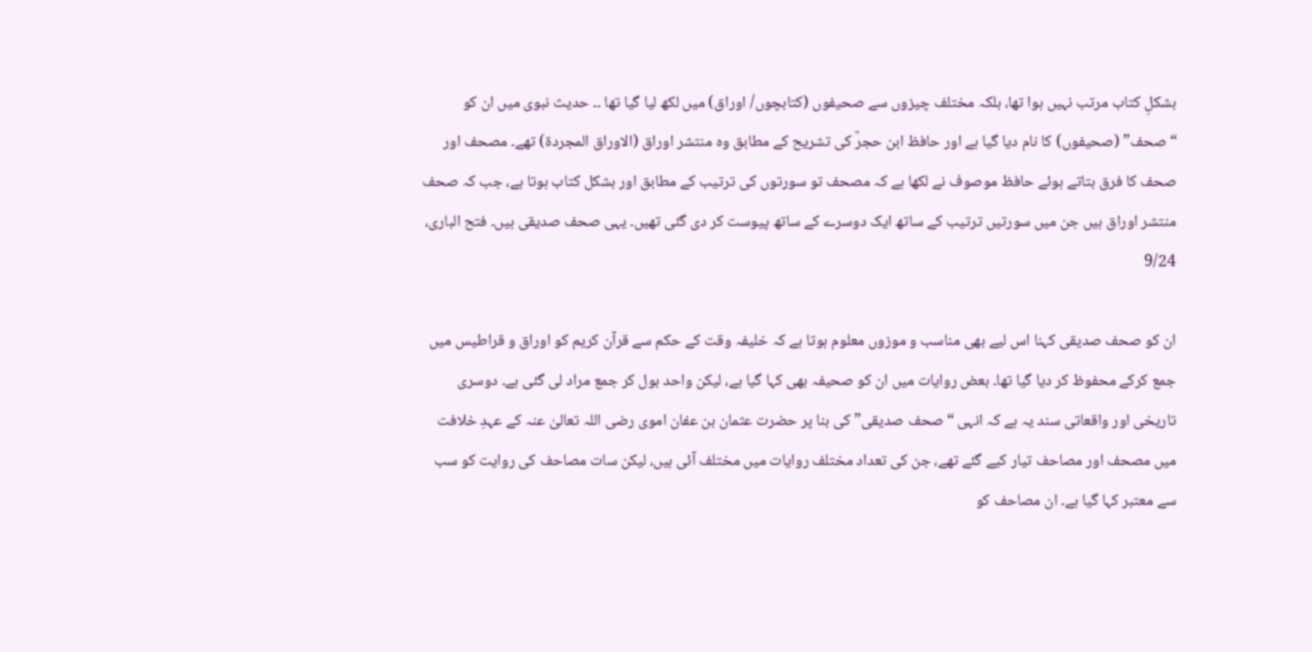بشکلِ کتاب مرتب نہیں ہوا تھا، بلکہ مختلف چیزوں سے صحیفوں (کتابچوں/ اوراق) میں لکھ لیا گیا تھا ۔۔ حدیث نبوی میں ان کو “صحف” (صحیفوں) کا نام دیا گیا ہے اور حافظ ابن حجرؒ کی تشریح کے مطابق وہ منتشر اوراق (الاوراق المجردۃ) تھے۔ مصحف اور صحف کا فرق بتاتے ہوئے حافظ موصوف نے لکھا ہے کہ مصحف تو سورتوں کی ترتیب کے مطابق اور بشکل کتاب ہوتا ہے، جب کہ صحف منتشر اوراق ہیں جن میں سورتیں ترتیب کے ساتھ ایک دوسرے کے ساتھ پیوست کر دی گئی تھیں۔ یہی صحف صدیقی ہیں۔ فتح الباری، 9/24

ان کو صحف صدیقی کہنا اس لیے بھی مناسب و موزوں معلوم ہوتا ہے کہ خلیفہ وقت کے حکم سے قرآن کریم کو اوراق و قراطیس میں جمع کرکے محفوظ کر دیا گیا تھا۔ بعض روایات میں ان کو صحیفہ بھی کہا گیا ہے، لیکن واحد بول کر جمع مراد لی گئی ہے۔ دوسری تاریخی اور واقعاتی سند یہ ہے کہ انہی “صحف صدیقی” کی بنا پر حضرت عثمان بن عفان اموی رضی اللہ تعالیٰ عنہ کے عہدِ خلافت میں مصحف اور مصاحف تیار کیے گئے تھے، جن کی تعداد مختلف روایات میں مختلف آئی ہیں، لیکن سات مصاحف کی روایت کو سب سے معتبر کہا گیا ہے۔ ان مصاحف کو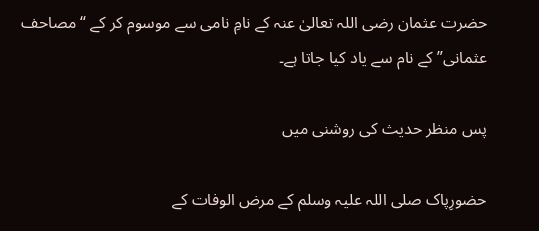حضرت عثمان رضی اللہ تعالیٰ عنہ کے نامِ نامی سے موسوم کر کے “مصاحف عثمانی” کے نام سے یاد کیا جاتا ہے۔

پس منظر حدیث کی روشنی میں

حضورِپاک صلی اللہ علیہ وسلم کے مرض الوفات کے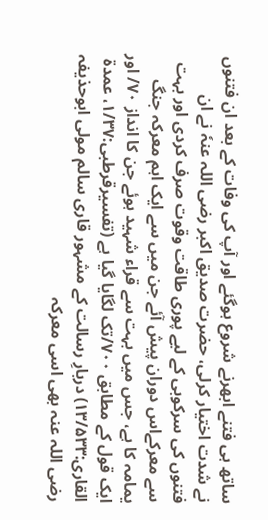ساتھ ہی فتنے ابھرنے شروع ہوگئے اور آپ کی وفات کے بعد ان فتنوں نے شدت اختیار کرلی، حضرت صدیق اکبر رضی اللہ عنہٗ نے ان فتنوں کی سرکوبی کے لیے پوری طاقت وقوت صرف کردی اور بہت سے معرکےاس دوران پیش آئے جن میں سے ایک اہم معرکہ جنگ یمامہ کا ہے، جس میں بہت سے قراء شہید ہوئے جن کا انداز ۷۰/ اور ایک قول کے مطابق ۷۰۰/تک لگایا گیا ہے (تفسیرقرطبی:۱/۳۷، عمدۃ القاری:۱۳/۵۳۳) دربارِ رسالت کے مشہور قاری سالم مولی ابوحذیفہ رضی اللہ عنہ بھی اسی معرکہ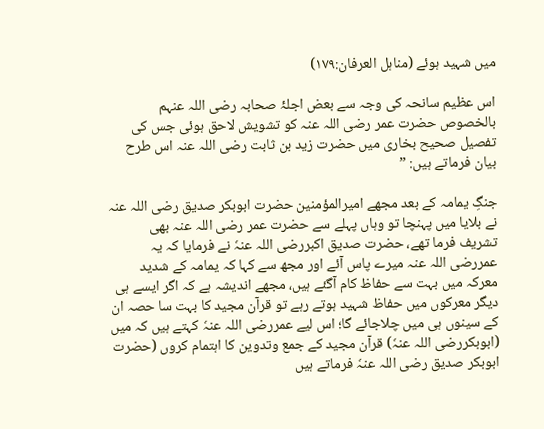میں شہید ہوئے (مناہل العرفان:۱۷۹)

اس عظیم سانحہ کی وجہ سے بعض اجلۂ صحابہ رضی اللہ عنہم بالخصوص حضرت عمر رضی اللہ عنہ کو تشویش لاحق ہوئی جس کی تفصیل صحیح بخاری میں حضرت زید بن ثابت رضی اللہ عنہ اس طرح بیان فرماتے ہیں: ”

جنگِ یمامہ کے بعد مجھے امیرالمؤمنین حضرت ابوبکر صدیق رضی اللہ عنہ نے بلایا میں پہنچا تو وہاں پہلے سے حضرت عمر رضی اللہ عنہ بھی تشریف فرما تھے، حضرت صدیق اکبررضی اللہ عنہٗ نے فرمایا کہ یہ عمررضی اللہ عنہ میرے پاس آئے اور مجھ سے کہا کہ یمامہ کے شدید معرکہ میں بہت سے حفاظ کام آگئے ہیں، مجھے اندیشہ ہے کہ اگر ایسے ہی دیگر معرکوں میں حفاظ شہید ہوتے رہے تو قرآن مجید کا بہت سا حصہ ان کے سینوں ہی میں چلاجائے گا؛ اس لیے عمررضی اللہ عنہٗ کہتے ہیں کہ میں (ابوبکررضی اللہ عنہٗ) قرآن مجید کے جمع وتدوین کا اہتمام کروں (حضرت ابوبکر صدیق رضی اللہ عنہٗ فرماتے ہیں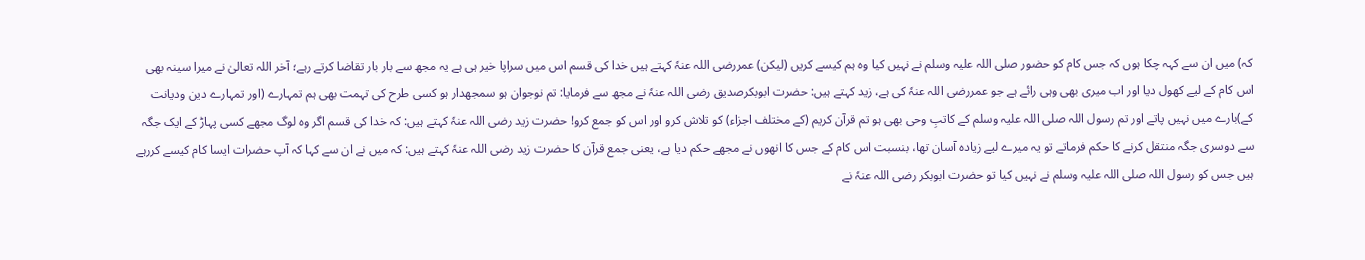کہ) میں ان سے کہہ چکا ہوں کہ جس کام کو حضور صلی اللہ علیہ وسلم نے نہیں کیا وہ ہم کیسے کریں (لیکن) عمررضی اللہ عنہٗ کہتے ہیں خدا کی قسم اس میں سراپا خیر ہی ہے یہ مجھ سے بار بار تقاضا کرتے رہے؛ آخر اللہ تعالیٰ نے میرا سینہ بھی اس کام کے لیے کھول دیا اور اب میری بھی وہی رائے ہے جو عمررضی اللہ عنہٗ کی ہے، زید کہتے ہیں: حضرت ابوبکرصدیق رضی اللہ عنہٗ نے مجھ سے فرمایا: تم نوجوان ہو سمجھدار ہو کسی طرح کی تہمت بھی ہم تمہارے (اور تمہارے دین ودیانت کے)بارے میں نہیں پاتے اور تم رسول اللہ صلی اللہ علیہ وسلم کے کاتبِ وحی بھی ہو تم قرآن کریم (کے مختلف اجزاء) کو تلاش کرو اور اس کو جمع کرو! حضرت زید رضی اللہ عنہٗ کہتے ہیں: کہ خدا کی قسم اگر وہ لوگ مجھے کسی پہاڑ کے ایک جگہ سے دوسری جگہ منتقل کرنے کا حکم فرماتے تو یہ میرے لیے زیادہ آسان تھا، بنسبت اس کام کے جس کا انھوں نے مجھے حکم دیا ہے، یعنی جمع قرآن کا حضرت زید رضی اللہ عنہٗ کہتے ہیں: کہ میں نے ان سے کہا کہ آپ حضرات ایسا کام کیسے کررہے ہیں جس کو رسول اللہ صلی اللہ علیہ وسلم نے نہیں کیا تو حضرت ابوبکر رضی اللہ عنہٗ نے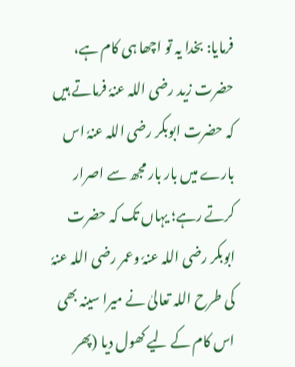فرمایا: بخدا یہ تو اچھا ہی کام ہے، حضرت زید رضی اللہ عنہٗ فرماتے ہیں کہ حضرت ابوبکر رضی اللہ عنہٗ اس بارے میں بار بار مجھ سے اصرار کرتے رہے؛ یہاں تک کہ حضرت ابوبکر رضی اللہ عنہٗ وعمر رضی اللہ عنہٗ کی طرح اللہ تعالیٰ نے میرا سینہ بھی اس کام کے لیے کھول دیا (پھر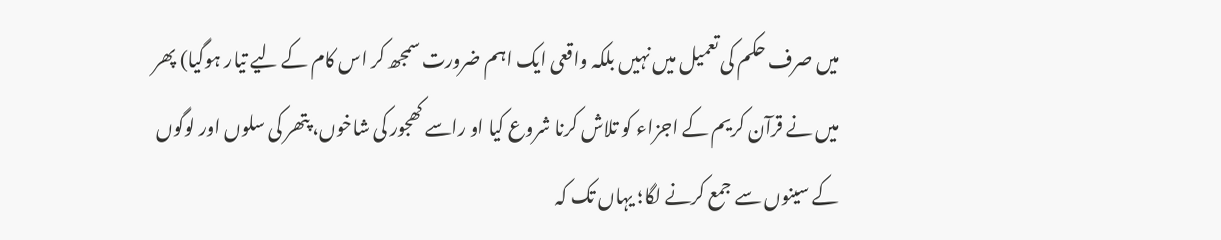میں صرف حکم کی تعمیل میں نہیں بلکہ واقعی ایک اہم ضرورت سمجھ کر اس کام کے لیے تیار ہوگیا) پھر میں نے قرآن کریم کے اجزاء کو تلاش کرنا شروع کیا او راسے کھجور کی شاخوں، پتھر کی سلوں اور لوگوں کے سینوں سے جمع کرنے لگا؛ یہاں تک کہ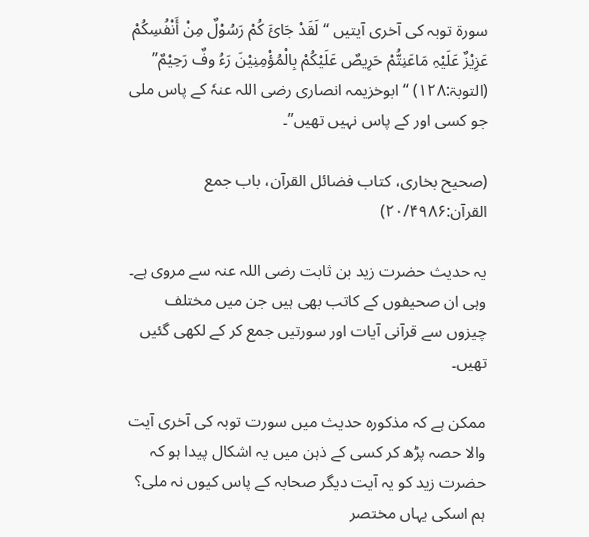سورۃ توبہ کی آخری آیتیں “لَقَدْ جَائَ کُمْ رَسُوْلٌ مِنْ أَنْفُسِکُمْ عَزِیْزٌ عَلَیْہِ مَاعَنِتُّمْ حَرِیصٌ عَلَیْکُمْ بِالْمُؤْمِنِیْنَ رَءُ وفٌ رَحِیْمٌ” (التوبۃ:۱۲۸) “ابوخزیمہ انصاری رضی اللہ عنہٗ کے پاس ملی جو کسی اور کے پاس نہیں تھیں”۔

(صحیح بخاری، کتاب فضائل القرآن، باب جمع القرآن:۲۰/۴۹۸۶)

یہ حدیث حضرت زید بن ثابت رضی اللہ عنہ سے مروی ہے۔ وہی ان صحیفوں کے کاتب بھی ہیں جن میں مختلف چیزوں سے قرآنی آیات اور سورتیں جمع کر کے لکھی گئیں تھیں۔

ممکن ہے کہ مذکورہ حدیث میں سورت توبہ کی آخری آیت والا حصہ پڑھ کر کسی کے ذہن میں یہ اشکال پیدا ہو کہ حضرت زید کو یہ آیت دیگر صحابہ کے پاس کیوں نہ ملی؟ ہم اسکی یہاں مختصر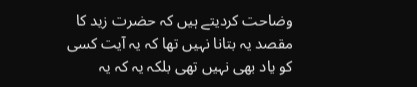وضاحت کردیتے ہیں کہ حضرت زید کا مقصد یہ بتانا نہیں تھا کہ یہ آیت کسی کو یاد بھی نہیں تھی بلکہ یہ کہ یہ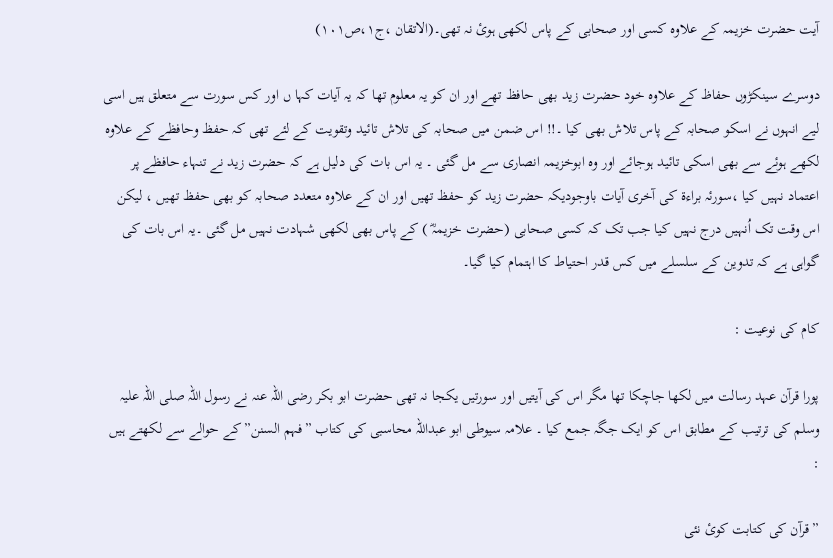آیت حضرت خزیمہ کے علاوہ کسی اور صحابی کے پاس لکھی ہوئ نہ تھی۔(الاتقان ،ج۱،ص۱۰۱)

دوسرے سینکڑوں حفاظ کے علاوہ خود حضرت زید بھی حافظ تھے اور ان کو یہ معلوم تھا کہ یہ آیات کہا ں اور کس سورت سے متعلق ہیں اسی لیے انہوں نے اسکو صحابہ کے پاس تلاش بھی کیا ۔!! اس ضمن میں صحابہ کی تلاش تائید وتقویت کے لئے تھی کہ حفظ وحافظے کے علاوہ لکھے ہوئے سے بھی اسکی تائید ہوجائے اور وہ ابوخزیمہ انصاری سے مل گئی ۔ یہ اس بات کی دلیل ہے کہ حضرت زید نے تنہاء حافظے پر اعتماد نہیں کیا ،سورئہ براءة کی آخری آیات باوجودیکہ حضرت زید کو حفظ تھیں اور ان کے علاوہ متعدد صحابہ کو بھی حفظ تھیں ، لیکن اس وقت تک اُنہیں درج نہیں کیا جب تک کہ کسی صحابی (حضرت خزیمہؓ ) کے پاس بھی لکھی شہادت نہیں مل گئی ۔یہ اس بات کی گواہی ہے کہ تدوین کے سلسلے میں کس قدر احتیاط کا اہتمام کیا گیا۔

کام کی نوعیت :

پورا قرآن عہد رسالت میں لکھا جاچکا تھا مگر اس کی آیتیں اور سورتیں یکجا نہ تھی حضرت ابو بکر رضی اللہ عنہ نے رسول اللہ صلی اللہ علیہ وسلم کی ترتیب کے مطابق اس کو ایک جگہ جمع کیا ۔ علامہ سیوطی ابو عبداللہ محاسبی کی کتاب ”فہم السنن”کے حوالے سے لکھتے ہیں :

”قرآن کی کتابت کوئ نئی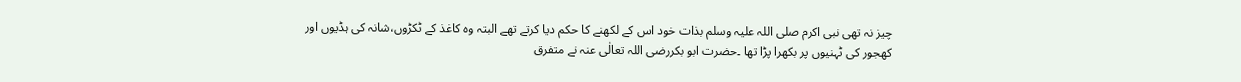چیز نہ تھی نبی اکرم صلی اللہ علیہ وسلم بذات خود اس کے لکھنے کا حکم دیا کرتے تھے البتہ وہ کاغذ کے ٹکڑوں،شانہ کی ہڈیوں اور کھجور کی ٹہنیوں پر بکھرا پڑا تھا ۔حضرت ابو بکررضی اللہ تعالٰی عنہ نے متفرق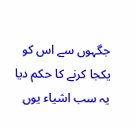جگہوں سے اس کو یکجا کرنے کا حکم دیا یہ سب اشیاء یوں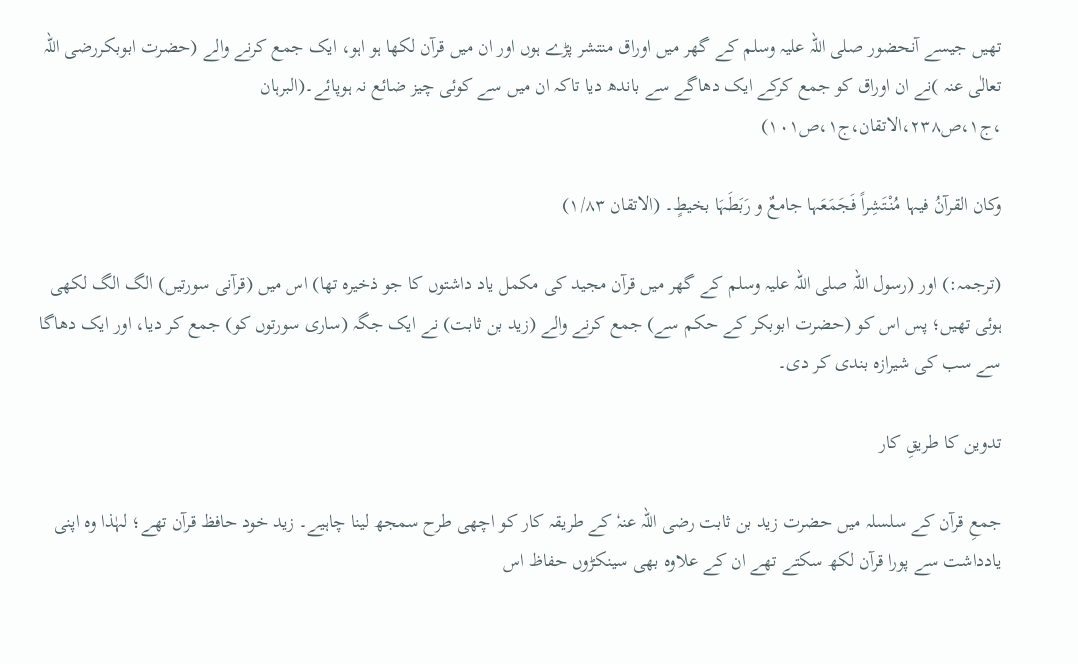تھیں جیسے آنحضور صلی اللہ علیہ وسلم کے گھر میں اوراق منتشر پڑے ہوں اور ان میں قرآن لکھا ہو اہو، ایک جمع کرنے والے (حضرت ابوبکررضی اللہ تعالٰی عنہ )نے ان اوراق کو جمع کرکے ایک دھاگے سے باندھ دیا تاکہ ان میں سے کوئی چیز ضائع نہ ہوپائے۔(البرہان ،ج۱،ص۲۳۸،الاتقان،ج۱،ص۱۰۱)

وکان القرآنُ فیہا مُنْتَشِراً فَجَمَعَہا جامعٌ و رَبَطَہَا بخیطٍ۔ (الاتقان ۱/۸۳)

(ترجمہ:) اور (رسول اللہ صلی اللہ علیہ وسلم کے گھر میں قرآن مجید کی مکمل یاد داشتوں کا جو ذخیرہ تھا) اس میں (قرآنی سورتیں) الگ الگ لکھی ہوئی تھیں؛ پس اس کو (حضرت ابوبکر کے حکم سے) جمع کرنے والے (زید بن ثابت) نے ایک جگہ (ساری سورتوں کو) جمع کر دیا، اور ایک دھاگا سے سب کی شیرازہ بندی کر دی۔

تدوین کا طریقِ کار

جمعِ قرآن کے سلسلہ میں حضرت زید بن ثابت رضی اللہ عنہٗ کے طریقہ کار کو اچھی طرح سمجھ لینا چاہیے۔ زید خود حافظ قرآن تھے؛ لہٰذا وہ اپنی یادداشت سے پورا قرآن لکھ سکتے تھے ان کے علاوہ بھی سینکڑوں حفاظ اس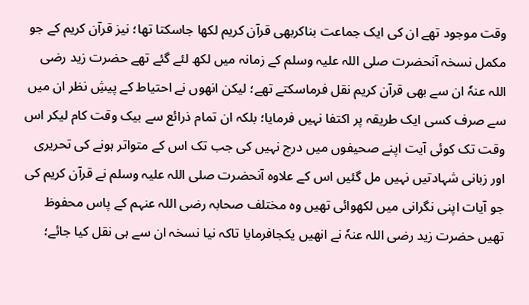وقت موجود تھے ان کی ایک جماعت بناکربھی قرآن کریم لکھا جاسکتا تھا؛ نیز قرآن کریم کے جو مکمل نسخہ آنحضرت صلی اللہ علیہ وسلم کے زمانہ میں لکھ لئے گئے تھے حضرت زید رضی اللہ عنہٗ ان سے بھی قرآن کریم نقل فرماسکتے تھے؛ لیکن انھوں نے احتیاط کے پیشِ نظر ان میں سے صرف کسی ایک طریقہ پر اکتفا نہیں فرمایا؛ بلکہ ان تمام ذرائع سے بیک وقت کام لیکر اس وقت تک کوئی آیت اپنے صحیفوں میں درج نہیں کی جب تک اس کے متواتر ہونے کی تحریری اور زبانی شہادتیں نہیں مل گئیں اس کے علاوہ آنحضرت صلی اللہ علیہ وسلم نے قرآن کریم کی جو آیات اپنی نگرانی میں لکھوائی تھیں وہ مختلف صحابہ رضی اللہ عنہم کے پاس محفوظ تھیں حضرت زید رضی اللہ عنہٗ نے انھیں یکجافرمایا تاکہ نیا نسخہ ان سے ہی نقل کیا جائے؛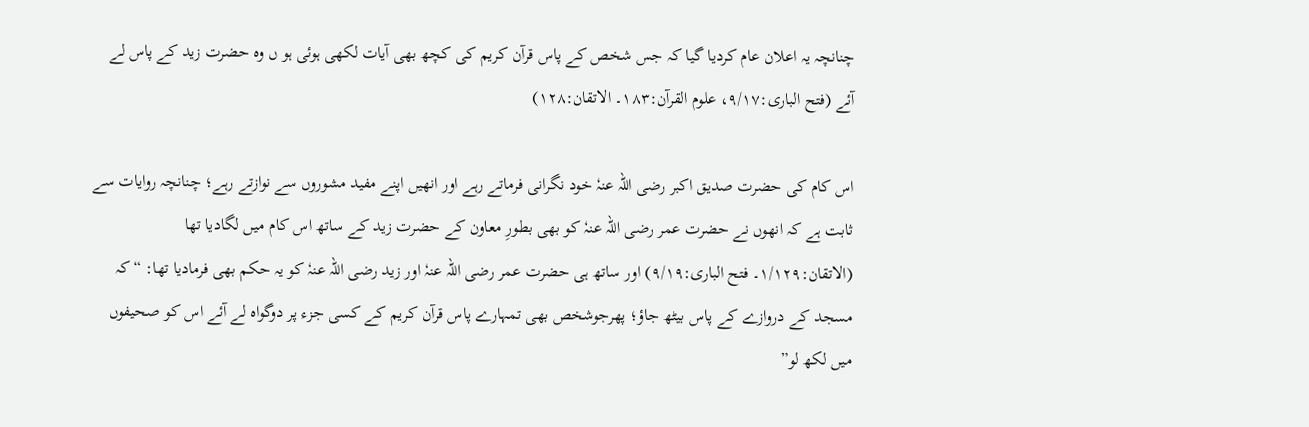چنانچہ یہ اعلان عام کردیا گیا کہ جس شخص کے پاس قرآن کریم کی کچھ بھی آیات لکھی ہوئی ہو ں وہ حضرت زید کے پاس لے آئے (فتح الباری:۹/۱۷، علوم القرآن:۱۸۳۔ الاتقان:۱۲۸)

اس کام کی حضرت صدیق اکبر رضی اللہ عنہٗ خود نگرانی فرماتے رہے اور انھیں اپنے مفید مشوروں سے نوازتے رہے؛ چنانچہ روایات سے ثابت ہے کہ انھوں نے حضرت عمر رضی اللہ عنہٗ کو بھی بطورِ معاون کے حضرت زید کے ساتھ اس کام میں لگادیا تھا (الاتقان:۱/۱۲۹۔ فتح الباری:۹/۱۹) اور ساتھ ہی حضرت عمر رضی اللہ عنہٗ اور زید رضی اللہ عنہٗ کو یہ حکم بھی فرمادیا تھا: “کہ مسجد کے دروازے کے پاس بیٹھ جاؤ؛ پھرجوشخص بھی تمہارے پاس قرآن کریم کے کسی جزء پر دوگواہ لے آئے اس کو صحیفوں میں لکھ لو”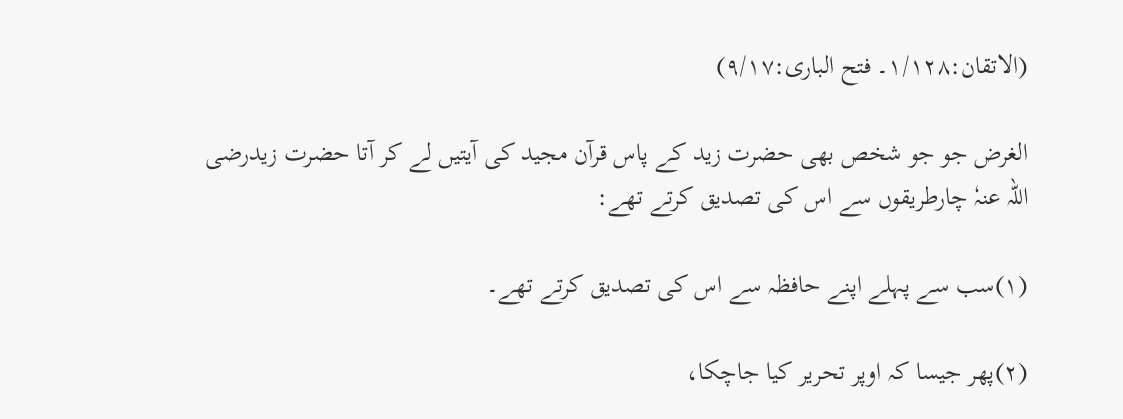(الاتقان:۱/۱۲۸۔ فتح الباری:۹/۱۷)

الغرض جو جو شخص بھی حضرت زید کے پاس قرآن مجید کی آیتیں لے کر آتا حضرت زیدرضی اللہ عنہٗ چارطریقوں سے اس کی تصدیق کرتے تھے:

(۱)سب سے پہلے اپنے حافظہ سے اس کی تصدیق کرتے تھے۔

(۲)پھر جیسا کہ اوپر تحریر کیا جاچکا،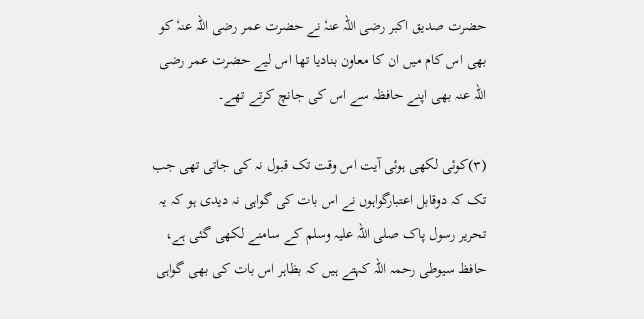حضرت صدیق اکبر رضی اللہ عنہٗ نے حضرت عمر رضی اللہ عنہٗ کو بھی اس کام میں ان کا معاون بنادیا تھا اس لیے حضرت عمر رضی اللہ عنہ بھی اپنے حافظہ سے اس کی جانچ کرتے تھے۔

(۳)کوئی لکھی ہوئی آیت اس وقت تک قبول نہ کی جاتی تھی جب تک کہ دوقابل اعتبارگواہوں نے اس بات کی گواہی نہ دیدی ہو کہ یہ تحریر رسول پاک صلی اللہ علیہ وسلم کے سامنے لکھی گئی ہے، حافظ سیوطی رحمہ اللہ کہتے ہیں کہ بظاہر اس بات کی بھی گواہی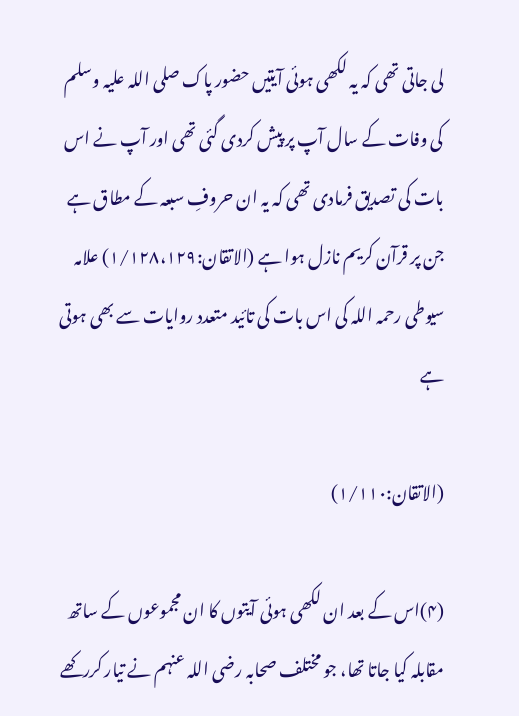لی جاتی تھی کہ یہ لکھی ہوئی آیتیں حضور پاک صلی اللہ علیہ وسلم کی وفات کے سال آپ پر پیش کردی گئی تھی اور آپ نے اس بات کی تصدیق فرمادی تھی کہ یہ ان حروفِ سبعہ کے مطاق ہے جن پر قرآن کریم نازل ہوا ہے (الاتقان:۱/۱۲۸،۱۲۹) علامہ سیوطی رحمہ اللہ کی اس بات کی تائید متعدد روایات سے بھی ہوتی ہے

(الاتقان:۱/۱۱۰)

(۴)اس کے بعد ان لکھی ہوئی آیتوں کا ان مجموعوں کے ساتھ مقابلہ کیا جاتا تھا، جو مختلف صحابہ رضی اللہ عنہم نے تیار کررکھے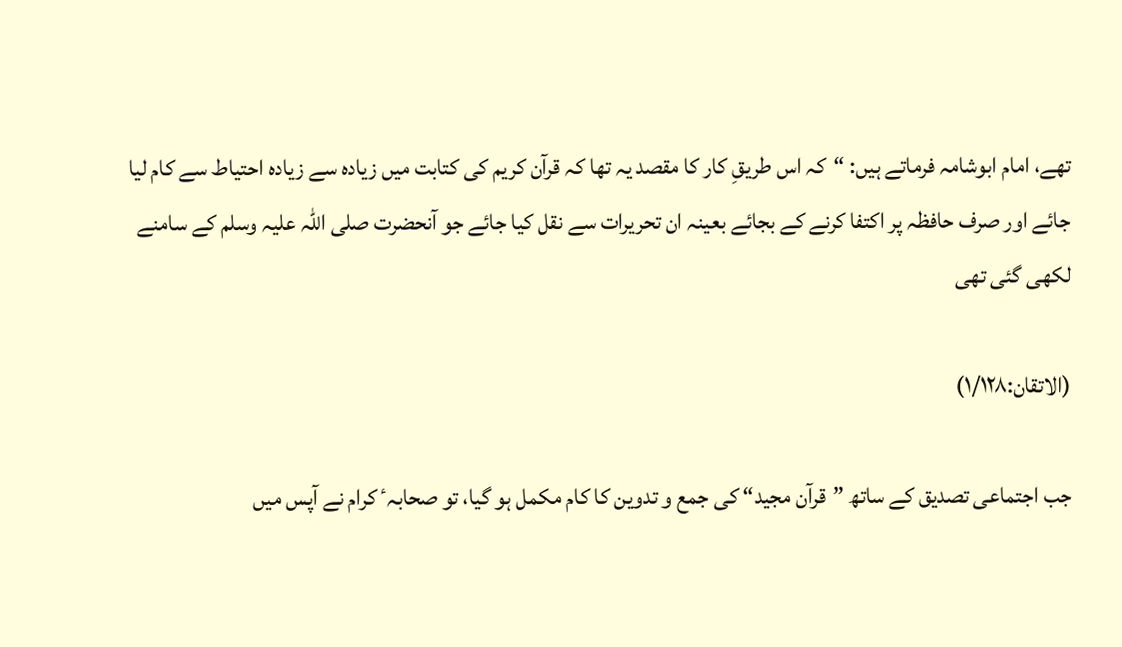تھے، امام ابوشامہ فرماتے ہیں: “کہ اس طریقِ کار کا مقصد یہ تھا کہ قرآن کریم کی کتابت میں زیادہ سے زیادہ احتیاط سے کام لیا جائے اور صرف حافظہ پر اکتفا کرنے کے بجائے بعینہ ان تحریرات سے نقل کیا جائے جو آنحضرت صلی اللہ علیہ وسلم کے سامنے لکھی گئی تھی

(الاتقان:۱/۱۲۸)

جب اجتماعی تصدیق کے ساتھ ”قرآن مجید“ کی جمع و تدوین کا کام مکمل ہو گیا، تو صحابہٴ کرام نے آپس میں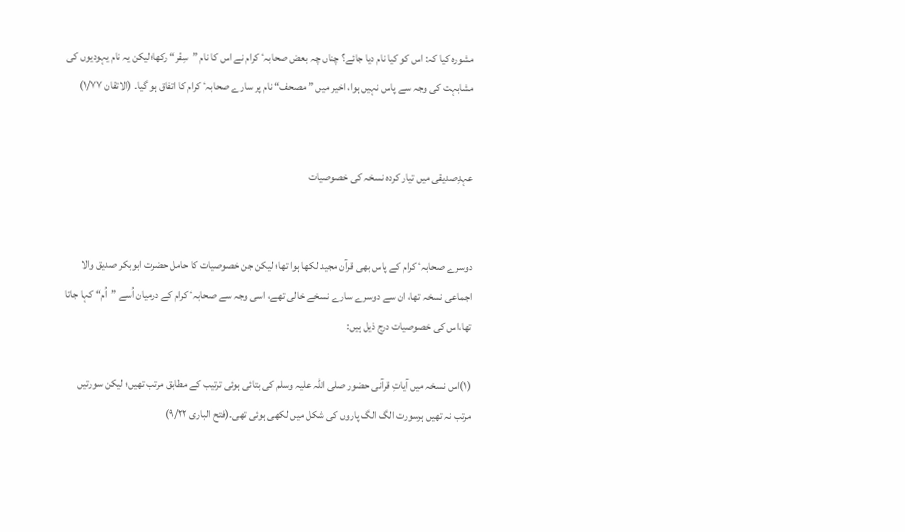مشورہ کیا کہ: اس کو کیا نام دیا جائے؟ چناں چہ بعض صحابہٴ کرام نے اس کا نام ”سِفْر“ رکھا؛لیکن یہ نام یہودیوں کی مشابہت کی وجہ سے پاس نہیں ہوا، اخیر میں ” مصحف“ نام پر سارے صحابہٴ کرام کا اتفاق ہو گیا۔ (الاتقان ۱/۷۷)


عہدِصدیقی میں تیار کردہ نسخہ کی خصوصیات


دوسرے صحابہٴ کرام کے پاس بھی قرآن مجید لکھا ہوا تھا؛ لیکن جن خصوصیات کا حامل حضرت ابوبکر صدیق والا اجماعی نسخہ تھا، ان سے دوسرے سارے نسخے خالی تھے، اسی وجہ سے صحابہٴ کرام کے درمیان اُسے ”اُم“ کہا جاتا تھا،اس کی خصوصیات درج ذیل ہیں:

(۱)اس نسخہ میں آیاتِ قرآنی حضور صلی اللہ علیہ وسلم کی بتائی ہوئی ترتیب کے مطابق مرتب تھیں؛ لیکن سورتیں مرتب نہ تھیں ہرسورت الگ الگ پاروں کی شکل میں لکھی ہوئی تھی۔(فتح الباری ۹/۲۲)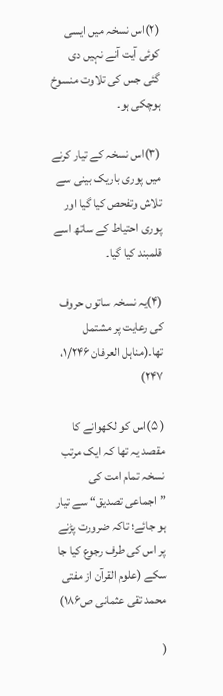(۲)اس نسخہ میں ایسی کوئی آیت آنے نہیں دی گئی جس کی تلاوت منسوخ ہوچکی ہو۔

(۳)اس نسخہ کے تیار کرنے میں پوری باریک بینی سے تلاش وتفحص کیا گیا اور پوری احتیاط کے ساتھ اسے قلمبند کیا گیا۔

(۴)یہ نسخہ ساتوں حروف کی رعایت پر مشتمل تھا۔(مناہل العرفان ۱/۲۴۶، ۲۴۷)

( ۵)اس کو لکھوانے کا مقصد یہ تھا کہ ایک مرتب نسخہ تمام امت کی ”اجماعی تصدیق“ سے تیار ہو جائے؛ تاکہ ضرورت پڑنے پر اس کی طرف رجوع کیا جا سکے (علوم القرآن از مفتی محمد تقی عثمانی ص۱۸۶)

(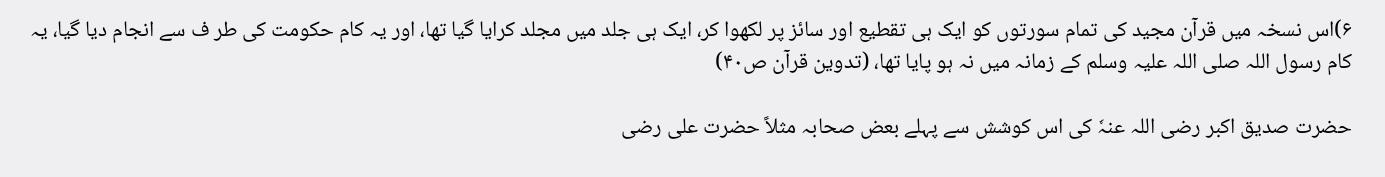۶)اس نسخہ میں قرآن مجید کی تمام سورتوں کو ایک ہی تقطیع اور سائز پر لکھوا کر، ایک ہی جلد میں مجلد کرایا گیا تھا، اور یہ کام حکومت کی طر ف سے انجام دیا گیا، یہ کام رسول اللہ صلی اللہ علیہ وسلم کے زمانہ میں نہ ہو پایا تھا، (تدوین قرآن ص۴۰)

حضرت صدیق اکبر رضی اللہ عنہٗ کی اس کوشش سے پہلے بعض صحابہ مثلاً حضرت علی رضی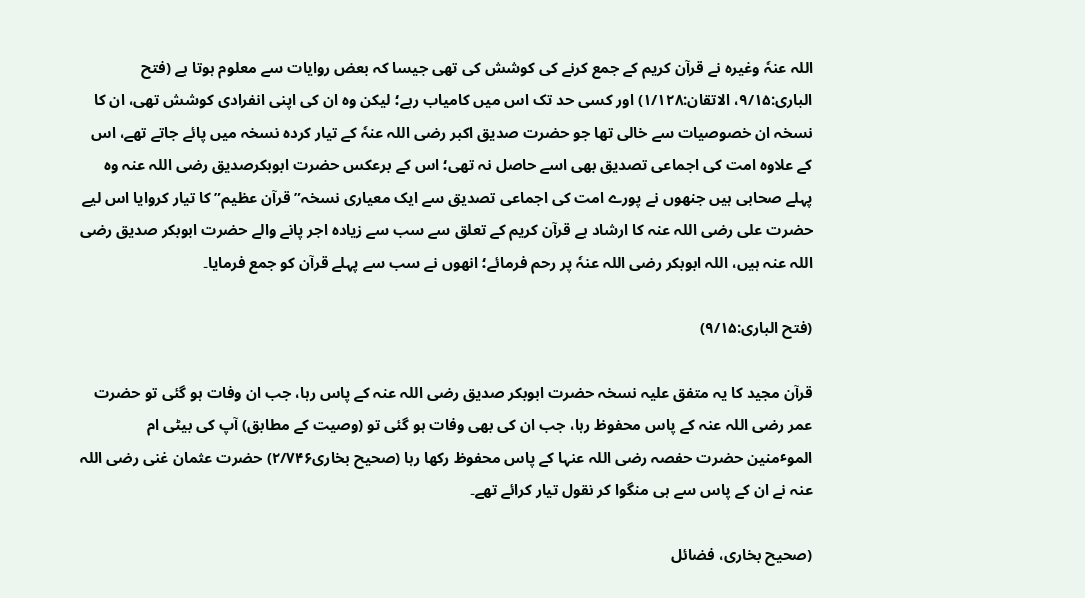اللہ عنہٗ وغیرہ نے قرآن کریم کے جمع کرنے کی کوشش کی تھی جیسا کہ بعض روایات سے معلوم ہوتا ہے (فتح الباری:۹/۱۵، الاتقان:۱/۱۲۸) اور کسی حد تک اس میں کامیاب رہے؛ لیکن وہ ان کی اپنی انفرادی کوشش تھی، ان کا نسخہ ان خصوصیات سے خالی تھا جو حضرت صدیق اکبر رضی اللہ عنہٗ کے تیار کردہ نسخہ میں پائے جاتے تھے، اس کے علاوہ امت کی اجماعی تصدیق بھی اسے حاصل نہ تھی؛ اس کے برعکس حضرت ابوبکرصدیق رضی اللہ عنہ وہ پہلے صحابی ہیں جنھوں نے پورے امت کی اجماعی تصدیق سے ایک معیاری نسخہ”قرآن عظیم” کا تیار کروایا اس لیے حضرت علی رضی اللہ عنہ کا ارشاد ہے قرآن کریم کے تعلق سے سب سے زیادہ اجر پانے والے حضرت ابوبکر صدیق رضی اللہ عنہ ہیں، اللہ ابوبکر رضی اللہ عنہٗ پر رحم فرمائے؛ انھوں نے سب سے پہلے قرآن کو جمع فرمایا۔

(فتح الباری:۹/۱۵)

قرآن مجید کا یہ متفق علیہ نسخہ حضرت ابوبکر صدیق رضی اللہ عنہ کے پاس رہا، جب ان وفات ہو گئی تو حضرت عمر رضی اللہ عنہ کے پاس محفوظ رہا، جب ان کی بھی وفات ہو گئی تو (وصیت کے مطابق) آپ کی بیٹی ام الموٴمنین حضرت حفصہ رضی اللہ عنہا کے پاس محفوظ رکھا رہا (صحیح بخاری۲/۷۴۶) حضرت عثمان غنی رضی اللہ عنہ نے ان کے پاس سے ہی منگوا کر نقول تیار کرائے تھے۔

(صحیح بخاری، فضائل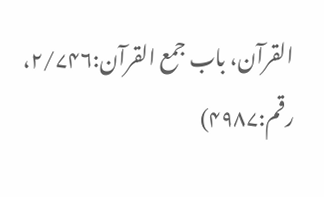القرآن، باب جمع القرآن:۲/۷۴۶، رقم:۴۹۸۷)